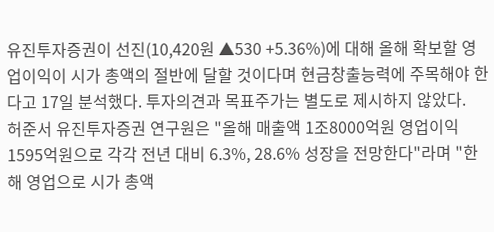유진투자증권이 선진(10,420원 ▲530 +5.36%)에 대해 올해 확보할 영업이익이 시가 총액의 절반에 달할 것이다며 현금창출능력에 주목해야 한다고 17일 분석했다. 투자의견과 목표주가는 별도로 제시하지 않았다.
허준서 유진투자증권 연구원은 "올해 매출액 1조8000억원 영업이익 1595억원으로 각각 전년 대비 6.3%, 28.6% 성장을 전망한다"라며 "한해 영업으로 시가 총액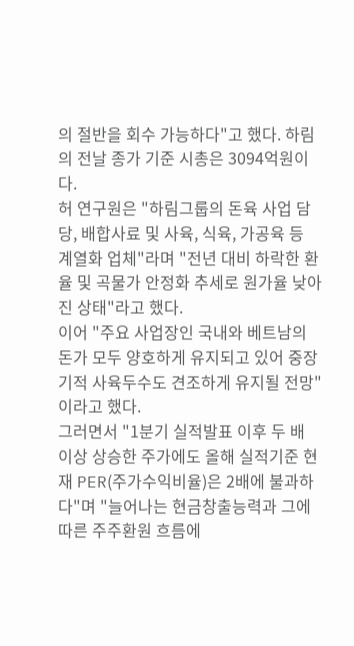의 절반을 회수 가능하다"고 했다. 하림의 전날 종가 기준 시총은 3094억원이다.
허 연구원은 "하림그룹의 돈육 사업 담당, 배합사료 및 사육, 식육, 가공육 등 계열화 업체"라며 "전년 대비 하락한 환율 및 곡물가 안정화 추세로 원가율 낮아진 상태"라고 했다.
이어 "주요 사업장인 국내와 베트남의 돈가 모두 양호하게 유지되고 있어 중장기적 사육두수도 견조하게 유지될 전망"이라고 했다.
그러면서 "1분기 실적발표 이후 두 배 이상 상승한 주가에도 올해 실적기준 현재 PER(주가수익비율)은 2배에 불과하다"며 "늘어나는 현금창출능력과 그에 따른 주주환원 흐름에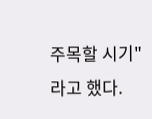주목할 시기"라고 했다.